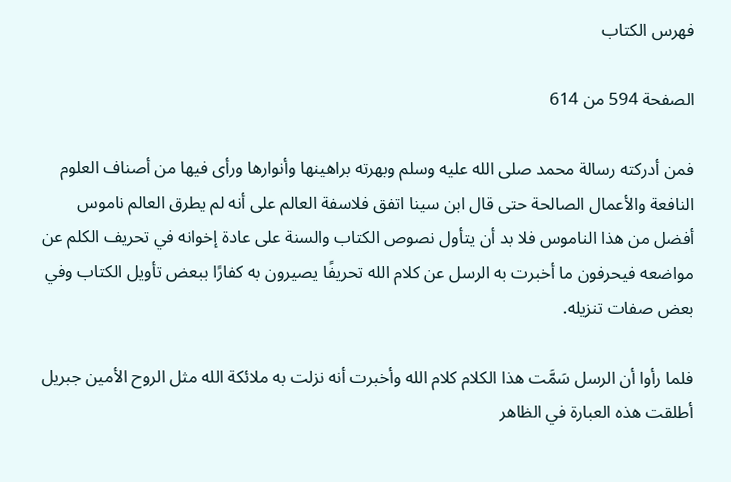فهرس الكتاب

الصفحة 594 من 614

فمن أدركته رسالة محمد صلى الله عليه وسلم وبهرته براهينها وأنوارها ورأى فيها من أصناف العلوم النافعة والأعمال الصالحة حتى قال ابن سينا اتفق فلاسفة العالم على أنه لم يطرق العالم ناموس أفضل من هذا الناموس فلا بد أن يتأول نصوص الكتاب والسنة على عادة إخوانه في تحريف الكلم عن مواضعه فيحرفون ما أخبرت به الرسل عن كلام الله تحريفًا يصيرون به كفارًا ببعض تأويل الكتاب وفي بعض صفات تنزيله.

فلما رأوا أن الرسل سَمَّت هذا الكلام كلام الله وأخبرت أنه نزلت به ملائكة الله مثل الروح الأمين جبريل أطلقت هذه العبارة في الظاهر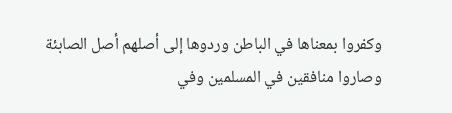وكفروا بمعناها في الباطن وردوها إلى أصلهم أصل الصابئة وصاروا منافقين في المسلمين وفي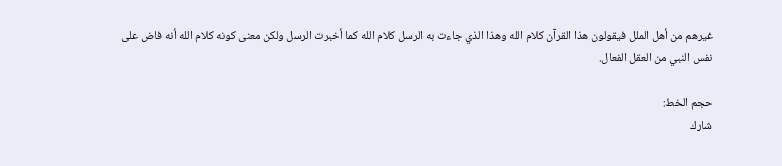غيرهم من أهل الملل فيقولون هذا القرآن كلام الله وهذا الذي جاءت به الرسل كلام الله كما أخبرت الرسل ولكن معنى كونه كلام الله أنه فاض على نفس النبي من العقل الفعال.

حجم الخط:
شارك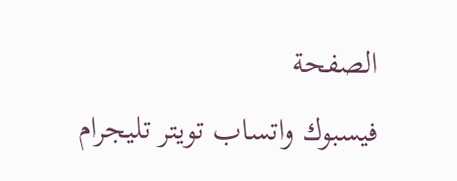الصفحة
فيسبوك واتساب تويتر تليجرام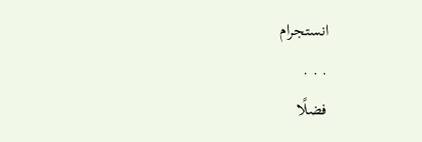انستجرام
. . .
فضلًا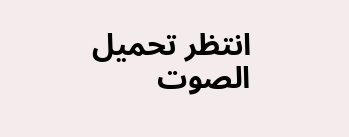انتظر تحميل الصوت